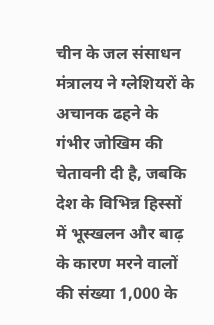चीन के जल संसाधन मंत्रालय ने ग्लेशियरों के अचानक ढहने के गंभीर जोखिम की चेतावनी दी है, जबकि देश के विभिन्न हिस्सों में भूस्खलन और बाढ़ के कारण मरने वालों की संख्या 1,000 के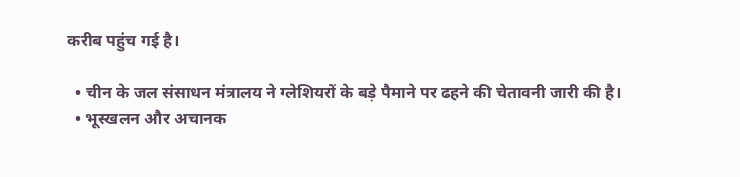करीब पहुंच गई है।

  • चीन के जल संसाधन मंत्रालय ने ग्लेशियरों के बड़े पैमाने पर ढहने की चेतावनी जारी की है।
  • भूस्खलन और अचानक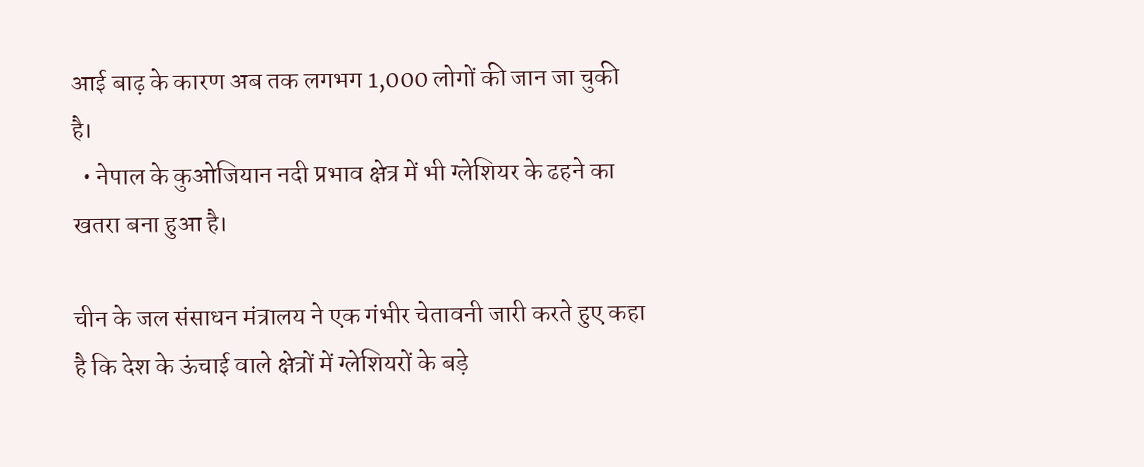आई बाढ़ के कारण अब तक लगभग 1,000 लोगों की जान जा चुकी है।
  • नेपाल के कुओजियान नदी प्रभाव क्षेत्र में भी ग्लेशियर के ढहने का खतरा बना हुआ है।

चीन के जल संसाधन मंत्रालय ने एक गंभीर चेतावनी जारी करते हुए कहा है कि देश के ऊंचाई वाले क्षेत्रों में ग्लेशियरों के बड़े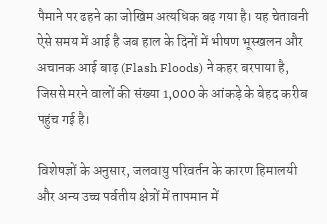पैमाने पर ढहने का जोखिम अत्यधिक बढ़ गया है। यह चेतावनी ऐसे समय में आई है जब हाल के दिनों में भीषण भूस्खलन और अचानक आई बाढ़ (Flash Floods) ने कहर बरपाया है, जिससे मरने वालों की संख्या 1,000 के आंकड़े के बेहद करीब पहुंच गई है।

विशेषज्ञों के अनुसार, जलवायु परिवर्तन के कारण हिमालयी और अन्य उच्च पर्वतीय क्षेत्रों में तापमान में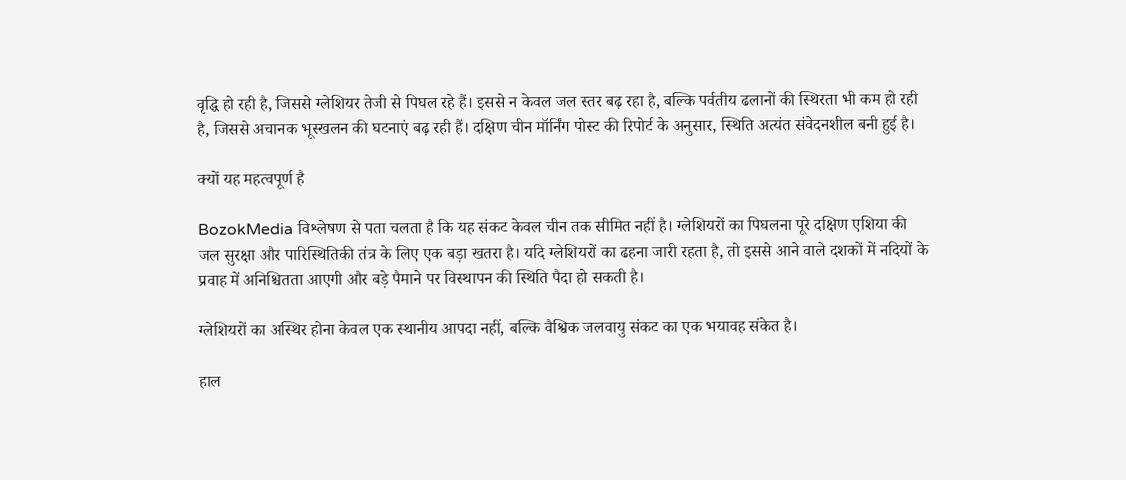वृद्धि हो रही है, जिससे ग्लेशियर तेजी से पिघल रहे हैं। इससे न केवल जल स्तर बढ़ रहा है, बल्कि पर्वतीय ढलानों की स्थिरता भी कम हो रही है, जिससे अचानक भूस्खलन की घटनाएं बढ़ रही हैं। दक्षिण चीन मॉर्निंग पोस्ट की रिपोर्ट के अनुसार, स्थिति अत्यंत संवेदनशील बनी हुई है।

क्यों यह महत्वपूर्ण है

BozokMedia विश्लेषण से पता चलता है कि यह संकट केवल चीन तक सीमित नहीं है। ग्लेशियरों का पिघलना पूरे दक्षिण एशिया की जल सुरक्षा और पारिस्थितिकी तंत्र के लिए एक बड़ा खतरा है। यदि ग्लेशियरों का ढहना जारी रहता है, तो इससे आने वाले दशकों में नदियों के प्रवाह में अनिश्चितता आएगी और बड़े पैमाने पर विस्थापन की स्थिति पैदा हो सकती है।

ग्लेशियरों का अस्थिर होना केवल एक स्थानीय आपदा नहीं, बल्कि वैश्विक जलवायु संकट का एक भयावह संकेत है।

हाल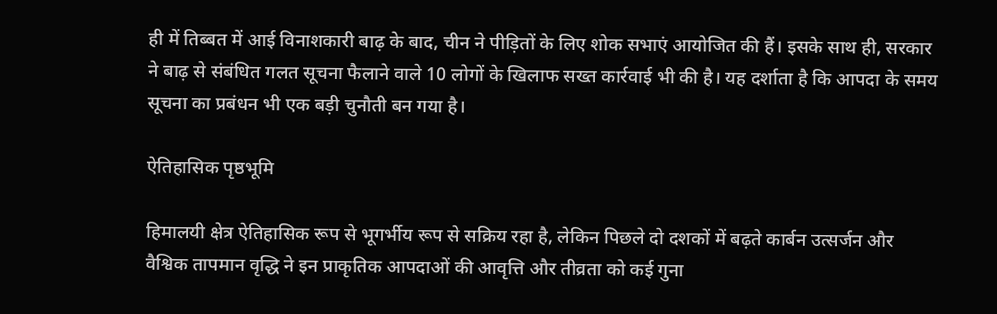ही में तिब्बत में आई विनाशकारी बाढ़ के बाद, चीन ने पीड़ितों के लिए शोक सभाएं आयोजित की हैं। इसके साथ ही, सरकार ने बाढ़ से संबंधित गलत सूचना फैलाने वाले 10 लोगों के खिलाफ सख्त कार्रवाई भी की है। यह दर्शाता है कि आपदा के समय सूचना का प्रबंधन भी एक बड़ी चुनौती बन गया है।

ऐतिहासिक पृष्ठभूमि

हिमालयी क्षेत्र ऐतिहासिक रूप से भूगर्भीय रूप से सक्रिय रहा है, लेकिन पिछले दो दशकों में बढ़ते कार्बन उत्सर्जन और वैश्विक तापमान वृद्धि ने इन प्राकृतिक आपदाओं की आवृत्ति और तीव्रता को कई गुना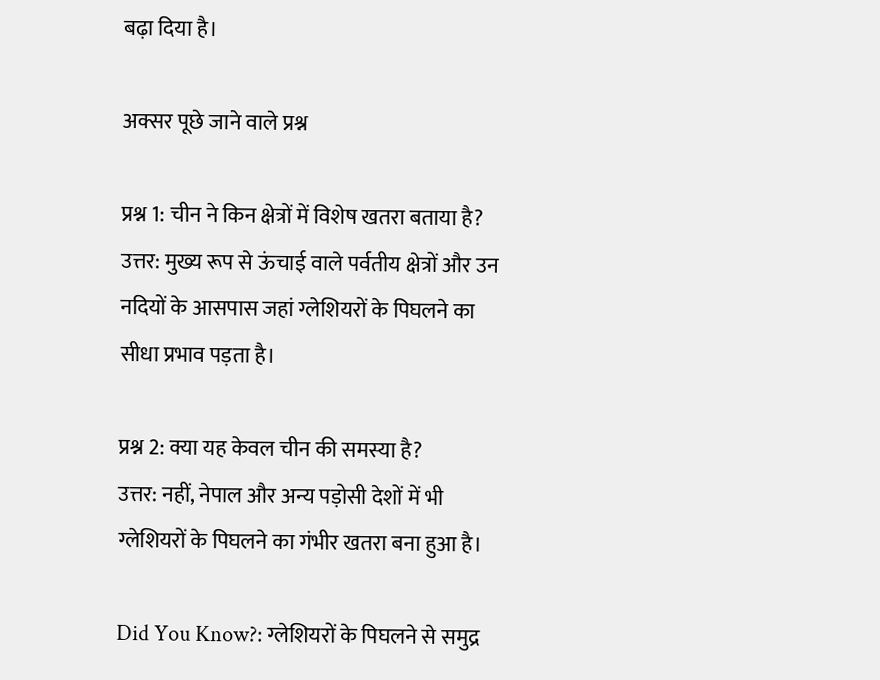बढ़ा दिया है।

अक्सर पूछे जाने वाले प्रश्न

प्रश्न 1: चीन ने किन क्षेत्रों में विशेष खतरा बताया है?
उत्तर: मुख्य रूप से ऊंचाई वाले पर्वतीय क्षेत्रों और उन नदियों के आसपास जहां ग्लेशियरों के पिघलने का सीधा प्रभाव पड़ता है।

प्रश्न 2: क्या यह केवल चीन की समस्या है?
उत्तर: नहीं, नेपाल और अन्य पड़ोसी देशों में भी ग्लेशियरों के पिघलने का गंभीर खतरा बना हुआ है।

Did You Know?: ग्लेशियरों के पिघलने से समुद्र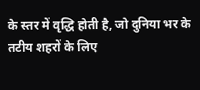के स्तर में वृद्धि होती है, जो दुनिया भर के तटीय शहरों के लिए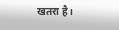खतरा है।